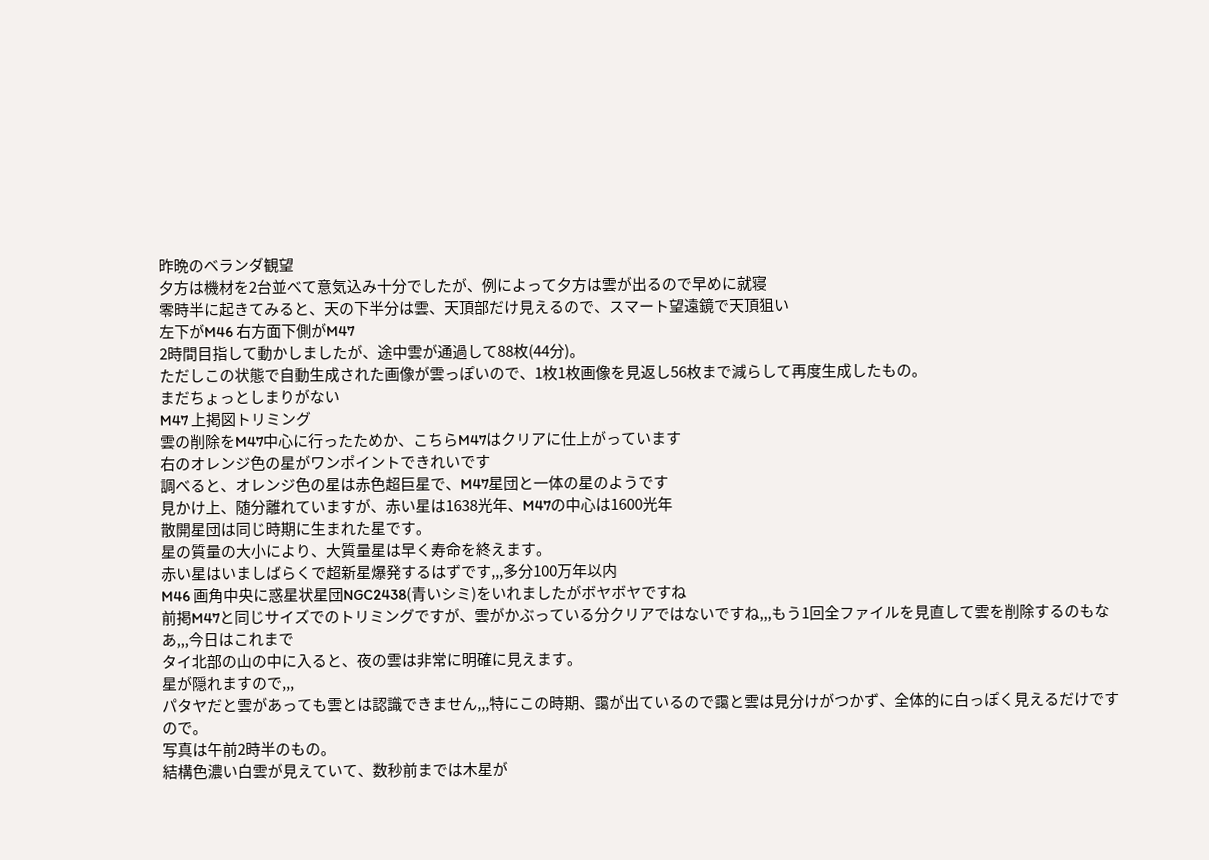昨晩のベランダ観望
夕方は機材を2台並べて意気込み十分でしたが、例によって夕方は雲が出るので早めに就寝
零時半に起きてみると、天の下半分は雲、天頂部だけ見えるので、スマート望遠鏡で天頂狙い
左下がM46 右方面下側がM47
2時間目指して動かしましたが、途中雲が通過して88枚(44分)。
ただしこの状態で自動生成された画像が雲っぽいので、1枚1枚画像を見返し56枚まで減らして再度生成したもの。
まだちょっとしまりがない
M47 上掲図トリミング
雲の削除をM47中心に行ったためか、こちらM47はクリアに仕上がっています
右のオレンジ色の星がワンポイントできれいです
調べると、オレンジ色の星は赤色超巨星で、M47星団と一体の星のようです
見かけ上、随分離れていますが、赤い星は1638光年、M47の中心は1600光年
散開星団は同じ時期に生まれた星です。
星の質量の大小により、大質量星は早く寿命を終えます。
赤い星はいましばらくで超新星爆発するはずです,,,多分100万年以内
M46 画角中央に惑星状星団NGC2438(青いシミ)をいれましたがボヤボヤですね
前掲M47と同じサイズでのトリミングですが、雲がかぶっている分クリアではないですね,,,もう1回全ファイルを見直して雲を削除するのもなあ,,,今日はこれまで
タイ北部の山の中に入ると、夜の雲は非常に明確に見えます。
星が隠れますので,,,
パタヤだと雲があっても雲とは認識できません,,,特にこの時期、靄が出ているので靄と雲は見分けがつかず、全体的に白っぽく見えるだけですので。
写真は午前2時半のもの。
結構色濃い白雲が見えていて、数秒前までは木星が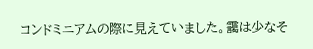コンドミニアムの際に見えていました。靄は少なそ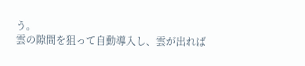う。
雲の隙間を狙って自動導入し、雲が出れば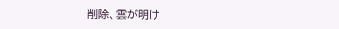削除、雲が明け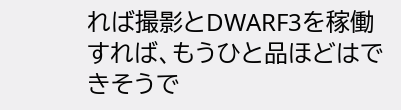れば撮影とDWARF3を稼働すれば、もうひと品ほどはできそうで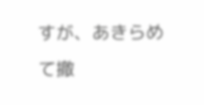すが、あきらめて撤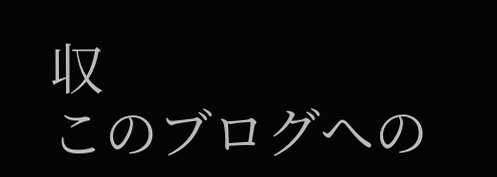収
このブログへの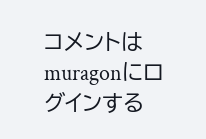コメントは muragonにログインする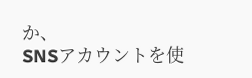か、
SNSアカウントを使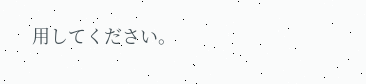用してください。